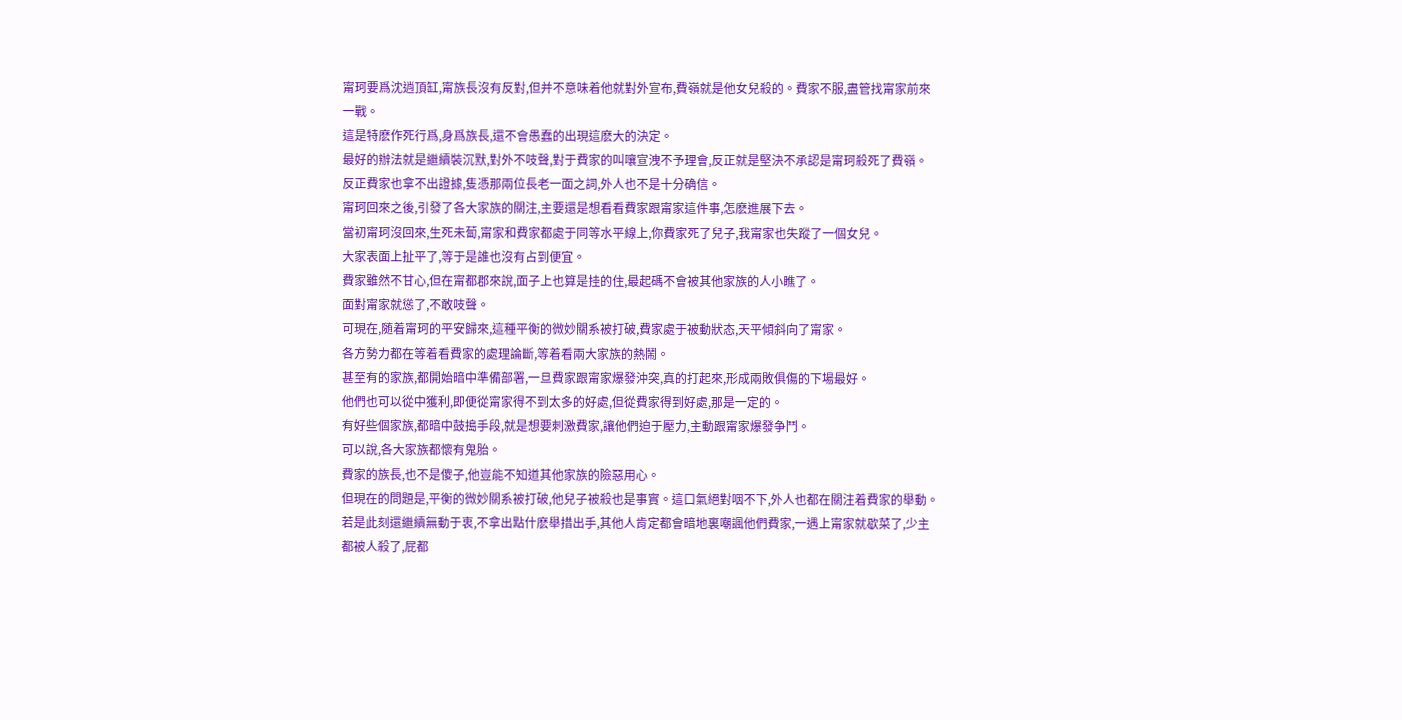甯珂要爲沈逍頂缸,甯族長沒有反對,但并不意味着他就對外宣布,費嶺就是他女兒殺的。費家不服,盡管找甯家前來一戰。
這是特麽作死行爲,身爲族長,還不會愚蠢的出現這麽大的決定。
最好的辦法就是繼續裝沉默,對外不吱聲,對于費家的叫嚷宣洩不予理會,反正就是堅決不承認是甯珂殺死了費嶺。
反正費家也拿不出證據,隻憑那兩位長老一面之詞,外人也不是十分确信。
甯珂回來之後,引發了各大家族的關注,主要還是想看看費家跟甯家這件事,怎麽進展下去。
當初甯珂沒回來,生死未蔔,甯家和費家都處于同等水平線上,你費家死了兒子,我甯家也失蹤了一個女兒。
大家表面上扯平了,等于是誰也沒有占到便宜。
費家雖然不甘心,但在甯都郡來說,面子上也算是挂的住,最起碼不會被其他家族的人小瞧了。
面對甯家就慫了,不敢吱聲。
可現在,随着甯珂的平安歸來,這種平衡的微妙關系被打破,費家處于被動狀态,天平傾斜向了甯家。
各方勢力都在等着看費家的處理論斷,等着看兩大家族的熱鬧。
甚至有的家族,都開始暗中準備部署,一旦費家跟甯家爆發沖突,真的打起來,形成兩敗俱傷的下場最好。
他們也可以從中獲利,即便從甯家得不到太多的好處,但從費家得到好處,那是一定的。
有好些個家族,都暗中鼓搗手段,就是想要刺激費家,讓他們迫于壓力,主動跟甯家爆發争鬥。
可以說,各大家族都懷有鬼胎。
費家的族長,也不是傻子,他豈能不知道其他家族的險惡用心。
但現在的問題是,平衡的微妙關系被打破,他兒子被殺也是事實。這口氣絕對咽不下,外人也都在關注着費家的舉動。
若是此刻還繼續無動于衷,不拿出點什麽舉措出手,其他人肯定都會暗地裏嘲諷他們費家,一遇上甯家就歇菜了,少主都被人殺了,屁都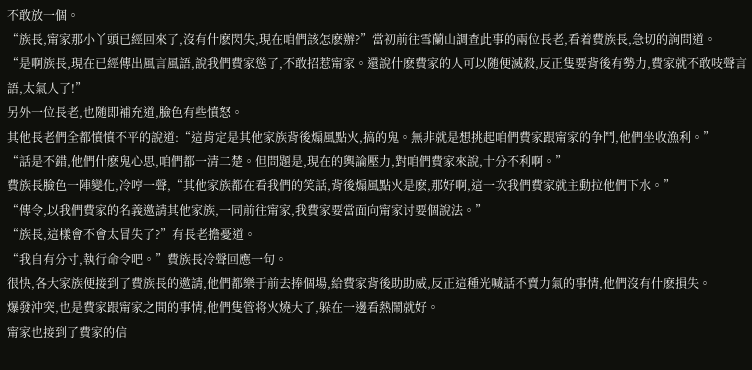不敢放一個。
“族長,甯家那小丫頭已經回來了,沒有什麽閃失,現在咱們該怎麽辦?”當初前往雪蘭山調查此事的兩位長老,看着費族長,急切的詢問道。
“是啊族長,現在已經傳出風言風語,說我們費家慫了,不敢招惹甯家。還說什麽費家的人可以随便滅殺,反正隻要背後有勢力,費家就不敢吱聲言語,太氣人了!”
另外一位長老,也随即補充道,臉色有些憤怒。
其他長老們全都憤憤不平的說道:“這肯定是其他家族背後煽風點火,搞的鬼。無非就是想挑起咱們費家跟甯家的争鬥,他們坐收漁利。”
“話是不錯,他們什麽鬼心思,咱們都一清二楚。但問題是,現在的輿論壓力,對咱們費家來說,十分不利啊。”
費族長臉色一陣變化,冷哼一聲,“其他家族都在看我們的笑話,背後煽風點火是麽,那好啊,這一次我們費家就主動拉他們下水。”
“傳令,以我們費家的名義邀請其他家族,一同前往甯家,我費家要當面向甯家讨要個說法。”
“族長,這樣會不會太冒失了?”有長老擔憂道。
“我自有分寸,執行命令吧。”費族長冷聲回應一句。
很快,各大家族便接到了費族長的邀請,他們都樂于前去捧個場,給費家背後助助威,反正這種光喊話不賣力氣的事情,他們沒有什麽損失。
爆發沖突,也是費家跟甯家之間的事情,他們隻管将火燒大了,躲在一邊看熱鬧就好。
甯家也接到了費家的信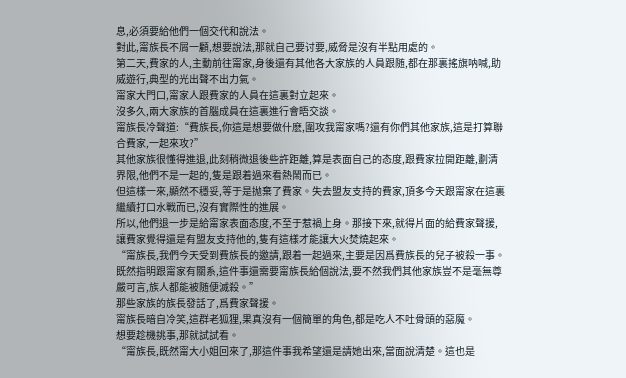息,必須要給他們一個交代和說法。
對此,甯族長不屑一顧,想要說法,那就自己要讨要,威脅是沒有半點用處的。
第二天,費家的人,主動前往甯家,身後還有其他各大家族的人員跟随,都在那裏搖旗呐喊,助威遊行,典型的光出聲不出力氣。
甯家大門口,甯家人跟費家的人員在這裏對立起來。
沒多久,兩大家族的首腦成員在這裏進行會晤交談。
甯族長冷聲道:“費族長,你這是想要做什麽,圍攻我甯家嗎?還有你們其他家族,這是打算聯合費家,一起來攻?”
其他家族很懂得進退,此刻稍微退後些許距離,算是表面自己的态度,跟費家拉開距離,劃清界限,他們不是一起的,隻是跟着過來看熱鬧而已。
但這樣一來,顯然不穩妥,等于是抛棄了費家。失去盟友支持的費家,頂多今天跟甯家在這裏繼續打口水戰而已,沒有實際性的進展。
所以,他們退一步是給甯家表面态度,不至于惹禍上身。那接下來,就得片面的給費家聲援,讓費家覺得還是有盟友支持他的,隻有這樣才能讓大火焚燒起來。
“甯族長,我們今天受到費族長的邀請,跟着一起過來,主要是因爲費族長的兒子被殺一事。既然指明跟甯家有關系,這件事還需要甯族長給個說法,要不然我們其他家族豈不是毫無尊嚴可言,族人都能被随便滅殺。”
那些家族的族長發話了,爲費家聲援。
甯族長暗自冷笑,這群老狐狸,果真沒有一個簡單的角色,都是吃人不吐骨頭的惡魔。
想要趁機挑事,那就試試看。
“甯族長,既然甯大小姐回來了,那這件事我希望還是請她出來,當面說清楚。這也是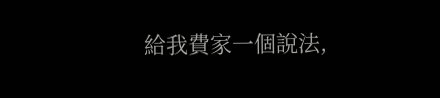給我費家一個說法,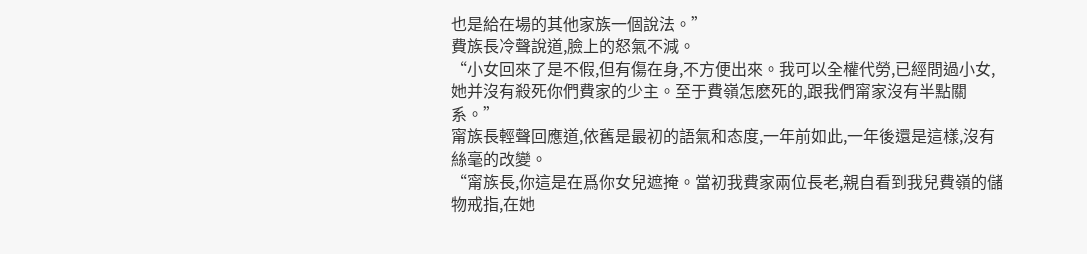也是給在場的其他家族一個說法。”
費族長冷聲說道,臉上的怒氣不減。
“小女回來了是不假,但有傷在身,不方便出來。我可以全權代勞,已經問過小女,她并沒有殺死你們費家的少主。至于費嶺怎麽死的,跟我們甯家沒有半點關系。”
甯族長輕聲回應道,依舊是最初的語氣和态度,一年前如此,一年後還是這樣,沒有絲毫的改變。
“甯族長,你這是在爲你女兒遮掩。當初我費家兩位長老,親自看到我兒費嶺的儲物戒指,在她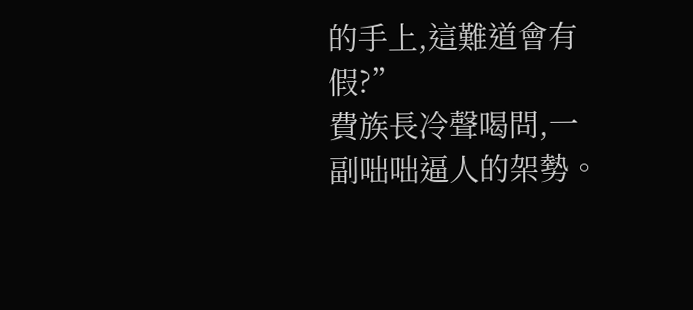的手上,這難道會有假?”
費族長冷聲喝問,一副咄咄逼人的架勢。